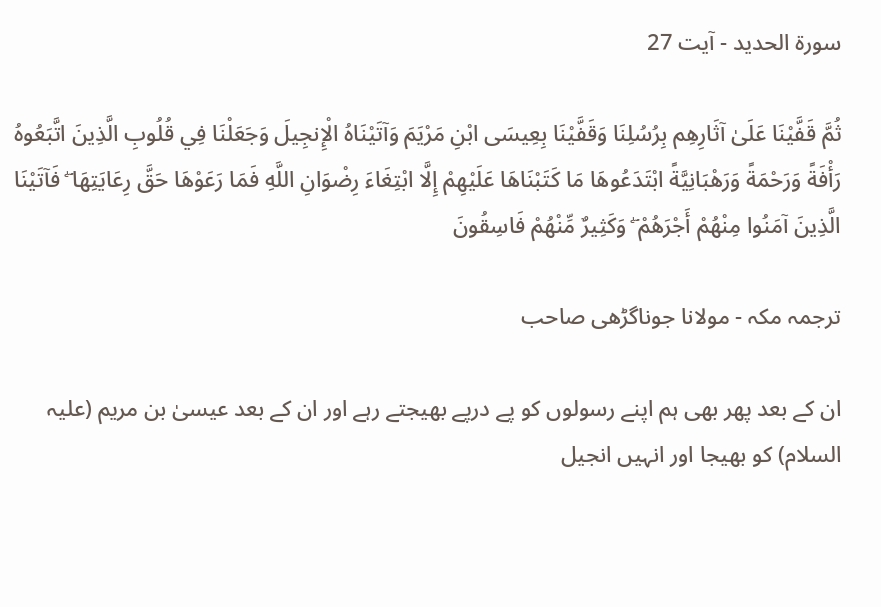سورة الحديد - آیت 27

ثُمَّ قَفَّيْنَا عَلَىٰ آثَارِهِم بِرُسُلِنَا وَقَفَّيْنَا بِعِيسَى ابْنِ مَرْيَمَ وَآتَيْنَاهُ الْإِنجِيلَ وَجَعَلْنَا فِي قُلُوبِ الَّذِينَ اتَّبَعُوهُ رَأْفَةً وَرَحْمَةً وَرَهْبَانِيَّةً ابْتَدَعُوهَا مَا كَتَبْنَاهَا عَلَيْهِمْ إِلَّا ابْتِغَاءَ رِضْوَانِ اللَّهِ فَمَا رَعَوْهَا حَقَّ رِعَايَتِهَا ۖ فَآتَيْنَا الَّذِينَ آمَنُوا مِنْهُمْ أَجْرَهُمْ ۖ وَكَثِيرٌ مِّنْهُمْ فَاسِقُونَ

ترجمہ مکہ - مولانا جوناگڑھی صاحب

ان کے بعد پھر بھی ہم اپنے رسولوں کو پے درپے بھیجتے رہے اور ان کے بعد عیسیٰ بن مریم (علیہ السلام) کو بھیجا اور انہیں انجیل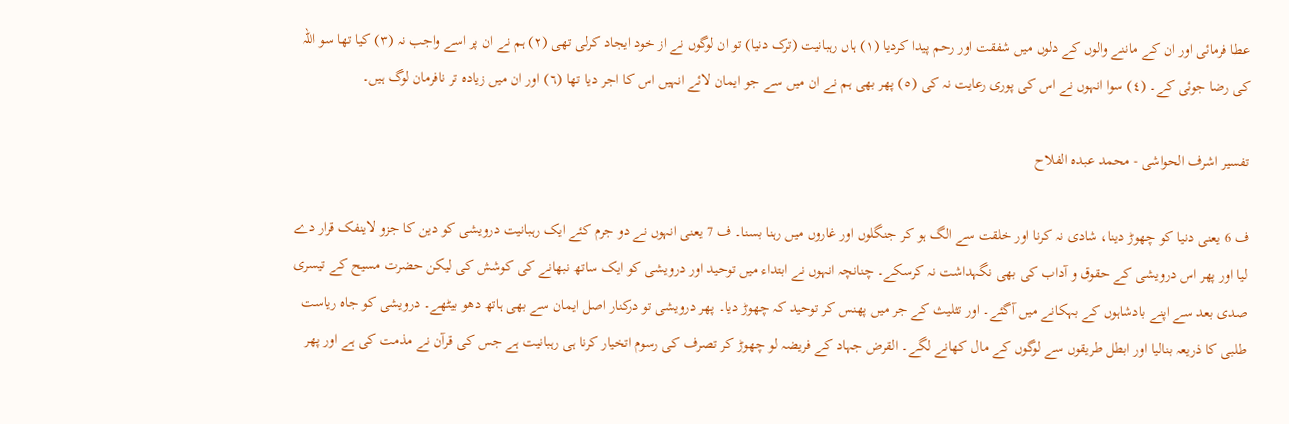عطا فرمائی اور ان کے ماننے والوں کے دلوں میں شفقت اور رحم پیدا کردیا (١) ہاں رہبانیت (ترک دنیا) تو ان لوگوں نے از خود ایجاد کرلی تھی (٢) ہم نے ان پر اسے واجب نہ (٣) کیا تھا سو اللہ کی رضا جوئی کے۔ (٤) سوا انہوں نے اس کی پوری رعایت نہ کی (٥) پھر بھی ہم نے ان میں سے جو ایمان لائے انہیں اس کا اجر دیا تھا (٦) اور ان میں زیادہ تر نافرمان لوگ ہیں۔

تفسیر اشرف الحواشی - محمد عبدہ الفلاح

ف 6 یعنی دنیا کو چھوڑ دینا، شادی نہ کرنا اور خلقت سے الگ ہو کر جنگلوں اور غاروں میں رہنا بسنا۔ ف 7 یعنی انہوں نے دو جرم کئے ایک رہبانیت درویشی کو دین کا جزو لاینفک قرار دے لیا اور پھر اس درویشی کے حقوق و آداب کی بھی نگہداشت نہ کرسکے۔ چنانچہ انہوں نے ابتداء میں توحید اور درویشی کو ایک ساتھ نبھانے کی کوشش کی لیکن حضرت مسیح کے تیسری صدی بعد سے اپنے بادشاہوں کے بہکانے میں آگئے۔ اور تثلیث کے جر میں پھنس کر توحید کہ چھوڑ دیا۔ پھر درویشی تو درکنار اصل ایمان سے بھی ہاتھ دھو بیٹھے۔ درویشی کو جاہ ریاست طلبی کا ذریعہ بنالیا اور ابطل طریقوں سے لوگوں کے مال کھانے لگے۔ القرض جہاد کے فریضہ لو چھوڑ کر تصرف کی رسوم اتخیار کرنا ہی رہبانیت ہے جس کی قرآن نے مذمت کی ہے اور پھر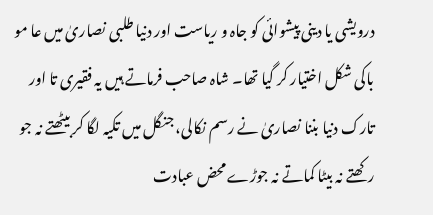درویشی یا دینی پیشوائی کو جاہ و ریاست اور دنیا طلبی نصاریٰ میں عا مو باکی شکل اختیار کر گیا تھا۔ شاہ صاحب فرماتے ہیں یہ فقیری تا اور تارک دنیا بننا نصاریٰ نے رسم نکالی، جنگل میں تکیہ لگا کر بیٹھتے نہ جو رکھتے نہ بیٹا کماتے نہ جوڑے محض عبادت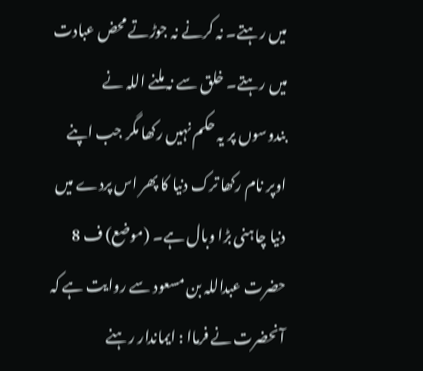میں رہتے۔ نہ کرنے نہ جوڑتے محض عبادت میں رہتے۔ خلق سے نہ ملنے اللہ نے بندوسوں پر یہ حکم نہیں رکھا مگر جب اپنے اوپر نام رکھا ترک دنیا کا پھر اس پردے میں دنیا چاہنی بڑا وبال ہے۔ (موضع) ف 8 حضرت عبداللہ بن مسعود سے روایت ہے کہ آنحضرت نے فرماا : ایماندار رہنے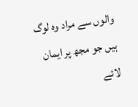والوں سے مراد وہ لوگ ہیں جو مجھ پر ایمان لائے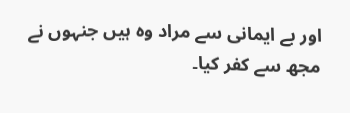اور بے ایمانی سے مراد وہ ہیں جنہوں نے مجھ سے کفر کیا۔